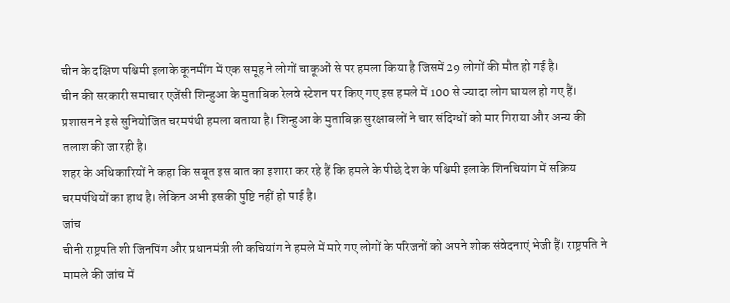चीन के दक्षिण पश्चिमी इलाके कूनमींग में एक समूह ने लोगों चाकूओं से पर हमला किया है जिसमें 29 लोगों की मौत हो गई है।
चीन की सरकारी समाचार एजेंसी शिन्हुआ के मुताबिक रेलवे स्टेशन पर किए गए इस हमले में 100 से ज्यादा लोग घायल हो गए हैं।
प्रशासन ने इसे सुनियोजित चरमपंथी हमला बताया है। शिन्हुआ के मुताबिक़ सुरक्षाबलों ने चार संदिग्धों को मार गिराया और अन्य की तलाश की जा रही है।
शहर के अधिकारियों ने कहा कि सबूत इस बात का इशारा कर रहे हैं कि हमले के पीछे देश के पश्चिमी इलाके शिनचियांग में सक्रिय चरमपंथियों का हाथ है। लेकिन अभी इसकी पुष्टि नहीं हो पाई है।
जांच
चीनी राष्ट्रपति शी जिनपिंग और प्रधानमंत्री ली कचियांग ने हमले में मारे गए लोगों के परिजनों को अपने शोक संवेदनाएं भेजी हैं। राष्ट्रपति ने मामले की जांच में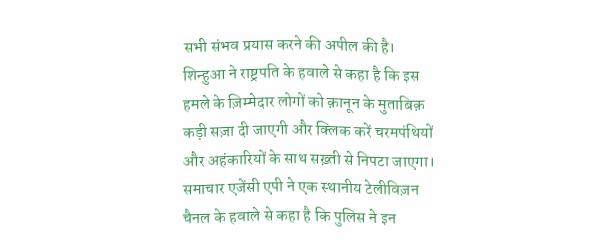सभी संभव प्रयास करने की अपील की है।
शिन्हुआ ने राष्ट्रपति के हवाले से कहा है कि इस हमले के ज़िम्मेदार लोगों को क़ानून के मुताबिक़ कड़ी सज़ा दी जाएगी और क्लिक करें चरमपंथियों और अहंकारियों के साथ सख़्ती से निपटा जाएगा।
समाचार एजेंसी एपी ने एक स्थानीय टेलीविज़न चैनल के हवाले से कहा है कि पुलिस ने इन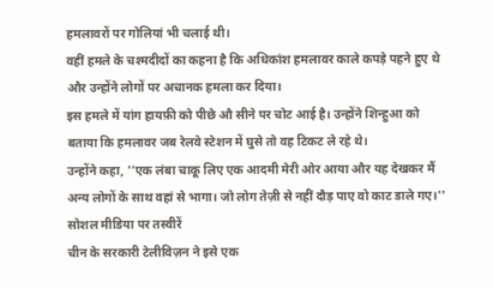हमलावरों पर गोलियां भी चलाई थी।
वहीं हमले के चश्मदीदों का कहना है कि अधिकांश हमलावर काले कपड़े पहने हुए थे और उन्होंने लोगों पर अचानक हमला कर दिया।
इस हमले में यांग हायफ़ी को पीछे औ सीने पर चोट आई है। उन्होंने शिन्हुआ को बताया कि हमलावर जब रेलवे स्टेशन में घुसे तो वह टिकट ले रहे थे।
उन्होंने कहा, ''एक लंबा चाकू लिए एक आदमी मेरी ओर आया और यह देखकर मैं अन्य लोगों के साथ वहां से भागा। जो लोग तेज़ी से नहीं दौड़ पाए वो काट डाले गए।''
सोशल मीडिया पर तस्वीरें
चीन के सरकारी टेलीविज़न ने इसे एक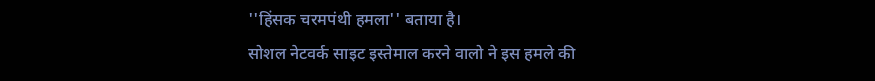''हिंसक चरमपंथी हमला'' बताया है।
सोशल नेटवर्क साइट इस्तेमाल करने वालो ने इस हमले की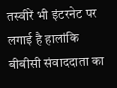तस्वीरें भी इंटरनेट पर लगाई है हालांकि बीबीसी संवाददाता का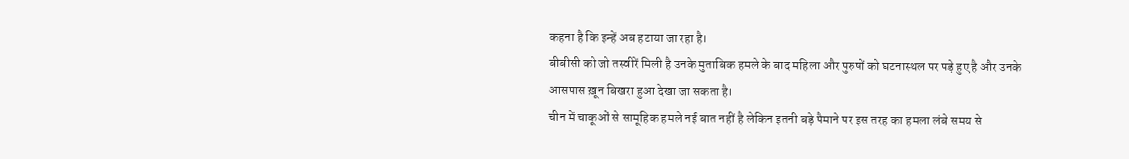कहना है कि इन्हें अब हटाया जा रहा है।
बीबीसी को जो तस्वीरें मिली है उनके मुताबिक हमले के बाद महिला और पुरुषों को घटनास्थल पर पड़े हुए है और उनके आसपास ख़ून बिखरा हुआ देखा जा सकता है।
चीन में चाकूओं से सामूहिक हमले नई बात नहीं है लेकिन इतनी बड़े पैमाने पर इस तरह का हमला लंबे समय से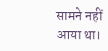सामने नहीं आया था।